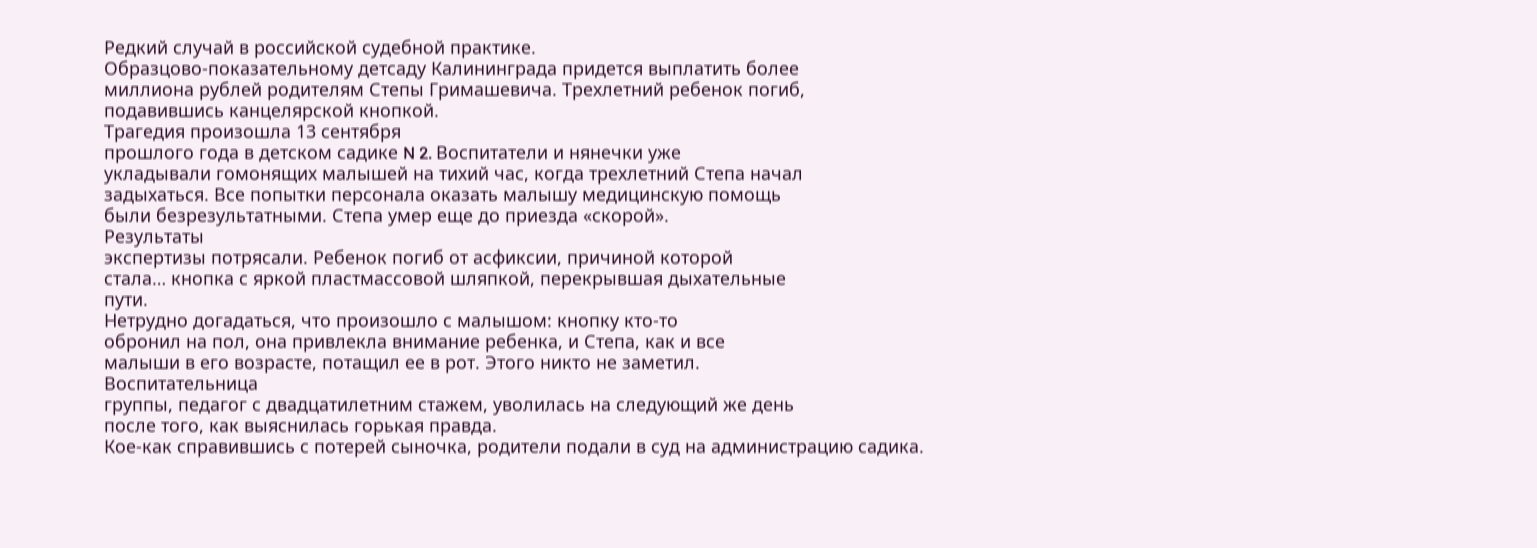Редкий случай в российской судебной практике.
Образцово-показательному детсаду Калининграда придется выплатить более
миллиона рублей родителям Степы Гримашевича. Трехлетний ребенок погиб,
подавившись канцелярской кнопкой.
Трагедия произошла 13 сентября
прошлого года в детском садике N 2. Воспитатели и нянечки уже
укладывали гомонящих малышей на тихий час, когда трехлетний Степа начал
задыхаться. Все попытки персонала оказать малышу медицинскую помощь
были безрезультатными. Степа умер еще до приезда «скорой».
Результаты
экспертизы потрясали. Ребенок погиб от асфиксии, причиной которой
стала… кнопка с яркой пластмассовой шляпкой, перекрывшая дыхательные
пути.
Нетрудно догадаться, что произошло с малышом: кнопку кто-то
обронил на пол, она привлекла внимание ребенка, и Степа, как и все
малыши в его возрасте, потащил ее в рот. Этого никто не заметил.
Воспитательница
группы, педагог с двадцатилетним стажем, уволилась на следующий же день
после того, как выяснилась горькая правда.
Кое-как справившись с потерей сыночка, родители подали в суд на администрацию садика.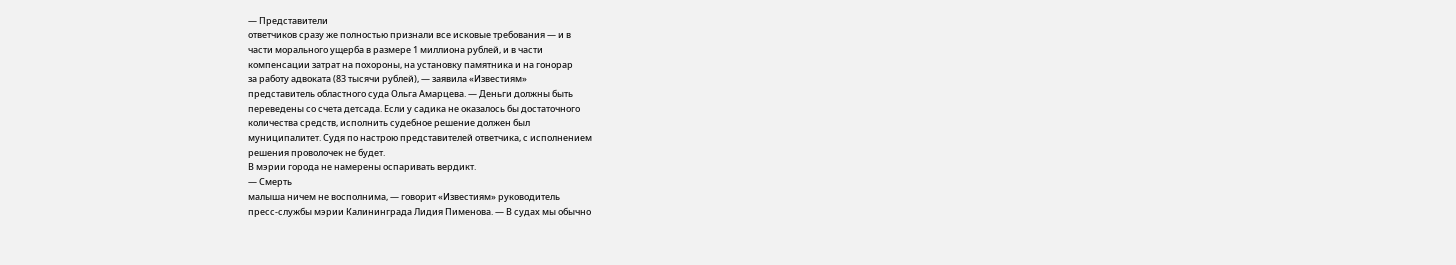— Представители
ответчиков сразу же полностью признали все исковые требования — и в
части морального ущерба в размере 1 миллиона рублей, и в части
компенсации затрат на похороны, на установку памятника и на гонорар
за работу адвоката (83 тысячи рублей), — заявила «Известиям»
представитель областного суда Ольга Амарцева. — Деньги должны быть
переведены со счета детсада. Если у садика не оказалось бы достаточного
количества средств, исполнить судебное решение должен был
муниципалитет. Судя по настрою представителей ответчика, с исполнением
решения проволочек не будет.
В мэрии города не намерены оспаривать вердикт.
— Смерть
малыша ничем не восполнима, — говорит «Известиям» руководитель
пресс-службы мэрии Калининграда Лидия Пименова. — В судах мы обычно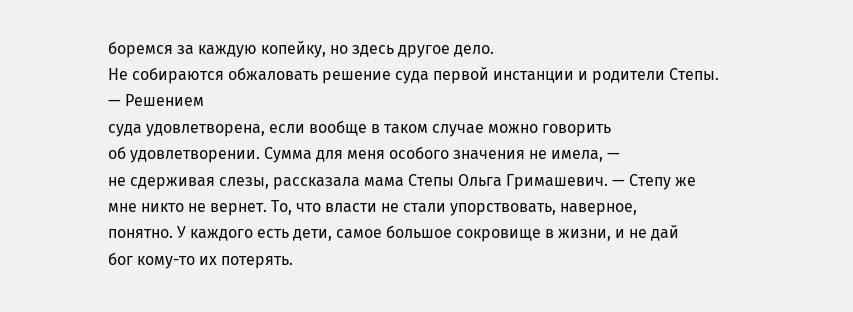боремся за каждую копейку, но здесь другое дело.
Не собираются обжаловать решение суда первой инстанции и родители Степы.
— Решением
суда удовлетворена, если вообще в таком случае можно говорить
об удовлетворении. Сумма для меня особого значения не имела, —
не сдерживая слезы, рассказала мама Степы Ольга Гримашевич. — Степу же
мне никто не вернет. То, что власти не стали упорствовать, наверное,
понятно. У каждого есть дети, самое большое сокровище в жизни, и не дай
бог кому-то их потерять.